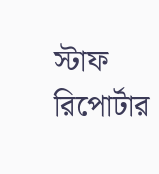স্টাফ রিপোর্টার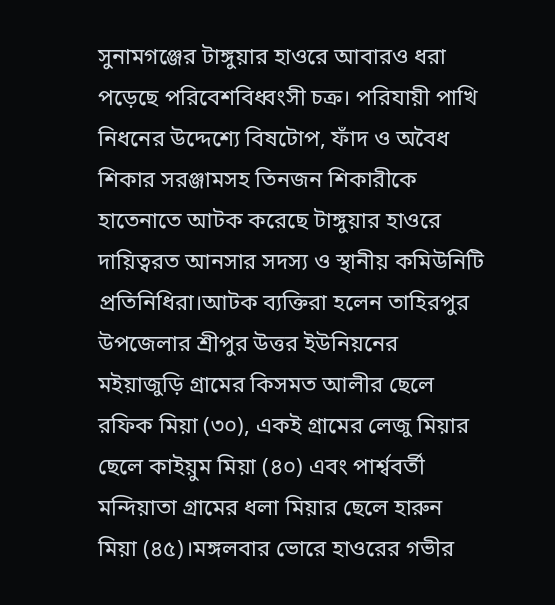সুনামগঞ্জের টাঙ্গুয়ার হাওরে আবারও ধরা পড়েছে পরিবেশবিধ্বংসী চক্র। পরিযায়ী পাখি নিধনের উদ্দেশ্যে বিষটোপ, ফাঁদ ও অবৈধ শিকার সরঞ্জামসহ তিনজন শিকারীকে হাতেনাতে আটক করেছে টাঙ্গুয়ার হাওরে দায়িত্বরত আনসার সদস্য ও স্থানীয় কমিউনিটি প্রতিনিধিরা।আটক ব্যক্তিরা হলেন তাহিরপুর উপজেলার শ্রীপুর উত্তর ইউনিয়নের মইয়াজুড়ি গ্রামের কিসমত আলীর ছেলে রফিক মিয়া (৩০), একই গ্রামের লেজু মিয়ার ছেলে কাইয়ুম মিয়া (৪০) এবং পার্শ্ববর্তী মন্দিয়াতা গ্রামের ধলা মিয়ার ছেলে হারুন মিয়া (৪৫)।মঙ্গলবার ভোরে হাওরের গভীর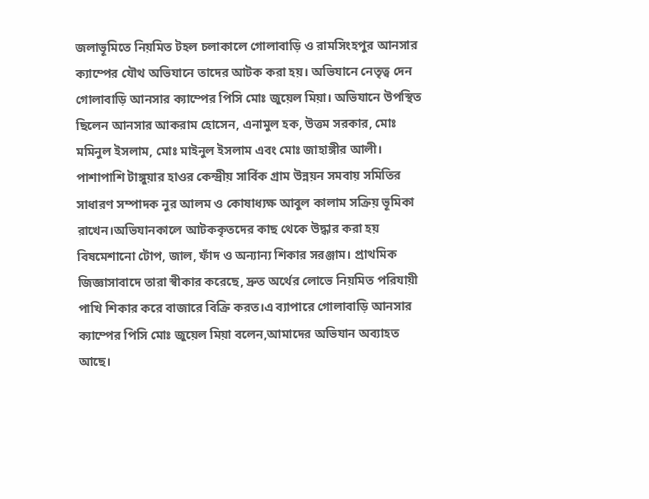জলাভূমিতে নিয়মিত টহল চলাকালে গোলাবাড়ি ও রামসিংহপুর আনসার ক্যাম্পের যৌথ অভিযানে তাদের আটক করা হয়। অভিযানে নেতৃত্ব দেন গোলাবাড়ি আনসার ক্যাম্পের পিসি মোঃ জুয়েল মিয়া। অভিযানে উপস্থিত ছিলেন আনসার আকরাম হোসেন, এনামুল হক, উত্তম সরকার, মোঃ মমিনুল ইসলাম, মোঃ মাইনুল ইসলাম এবং মোঃ জাহাঙ্গীর আলী। পাশাপাশি টাঙ্গুয়ার হাওর কেন্দ্রীয় সার্বিক গ্রাম উন্নয়ন সমবায় সমিতির সাধারণ সম্পাদক নুর আলম ও কোষাধ্যক্ষ আবুল কালাম সক্রিয় ভূমিকা রাখেন।অভিযানকালে আটককৃতদের কাছ থেকে উদ্ধার করা হয় বিষমেশানো টোপ, জাল, ফাঁদ ও অন্যান্য শিকার সরঞ্জাম। প্রাথমিক জিজ্ঞাসাবাদে তারা স্বীকার করেছে, দ্রুত অর্থের লোভে নিয়মিত পরিযায়ী পাখি শিকার করে বাজারে বিক্রি করত।এ ব্যাপারে গোলাবাড়ি আনসার ক্যাম্পের পিসি মোঃ জুয়েল মিয়া বলেন,আমাদের অভিযান অব্যাহত আছে।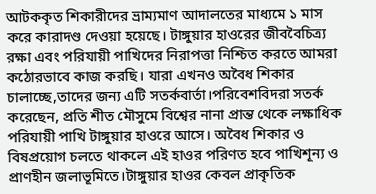আটককৃত শিকারীদের ভ্রাম্যমাণ আদালতের মাধ্যমে ১ মাস করে কারাদণ্ড দেওয়া হয়েছে। টাঙ্গুয়ার হাওরের জীববৈচিত্র্য রক্ষা এবং পরিযায়ী পাখিদের নিরাপত্তা নিশ্চিত করতে আমরা কঠোরভাবে কাজ করছি। যারা এখনও অবৈধ শিকার চালাচ্ছে,তাদের জন্য এটি সতর্কবার্তা।পরিবেশবিদরা সতর্ক করেছেন, প্রতি শীত মৌসুমে বিশ্বের নানা প্রান্ত থেকে লক্ষাধিক পরিযায়ী পাখি টাঙ্গুয়ার হাওরে আসে। অবৈধ শিকার ও বিষপ্রয়োগ চলতে থাকলে এই হাওর পরিণত হবে পাখিশূন্য ও প্রাণহীন জলাভূমিতে।টাঙ্গুয়ার হাওর কেবল প্রাকৃতিক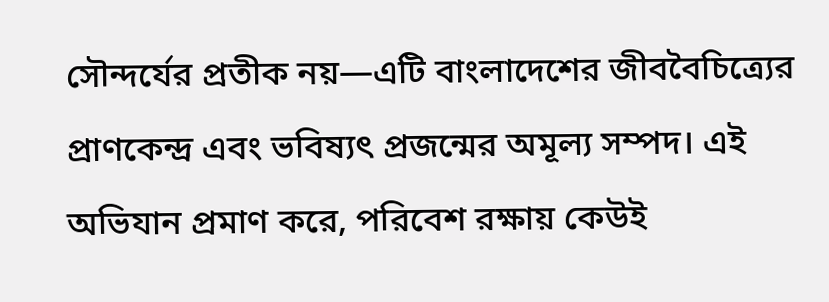সৌন্দর্যের প্রতীক নয়—এটি বাংলাদেশের জীববৈচিত্র্যের প্রাণকেন্দ্র এবং ভবিষ্যৎ প্রজন্মের অমূল্য সম্পদ। এই অভিযান প্রমাণ করে, পরিবেশ রক্ষায় কেউই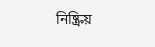নিষ্ক্রিয়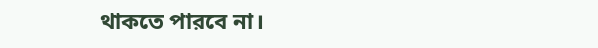থাকতে পারবে না।